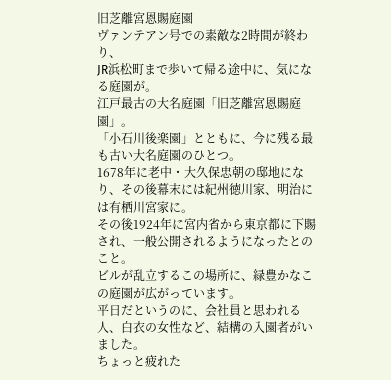旧芝離宮恩賜庭園
ヴァンテアン号での素敵な2時間が終わり、
JR浜松町まで歩いて帰る途中に、気になる庭園が。
江戸最古の大名庭園「旧芝離宮恩賜庭園」。
「小石川後楽園」とともに、今に残る最も古い大名庭園のひとつ。
1678年に老中・大久保忠朝の邸地になり、その後幕末には紀州徳川家、明治には有栖川宮家に。
その後1924年に宮内省から東京都に下賜され、一般公開されるようになったとのこと。
ビルが乱立するこの場所に、緑豊かなこの庭園が広がっています。
平日だというのに、会社員と思われる人、白衣の女性など、結構の入園者がいました。
ちょっと疲れた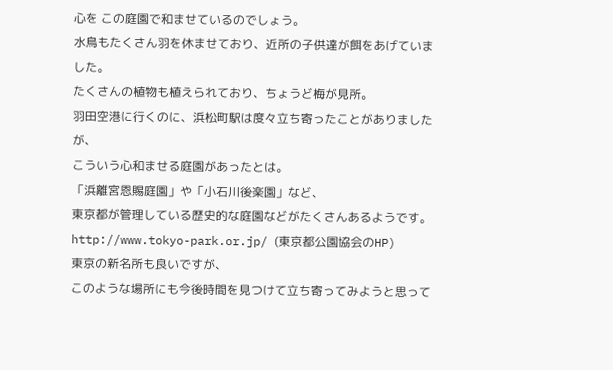心を この庭園で和ませているのでしょう。
水鳥もたくさん羽を休ませており、近所の子供達が餌をあげていました。
たくさんの植物も植えられており、ちょうど梅が見所。
羽田空港に行くのに、浜松町駅は度々立ち寄ったことがありましたが、
こういう心和ませる庭園があったとは。
「浜離宮恩賜庭園」や「小石川後楽園」など、
東京都が管理している歴史的な庭園などがたくさんあるようです。
http://www.tokyo-park.or.jp/ (東京都公園協会のHP)
東京の新名所も良いですが、
このような場所にも今後時間を見つけて立ち寄ってみようと思って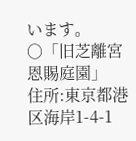います。
○「旧芝離宮恩賜庭園」
住所:東京都港区海岸1-4-1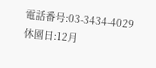電話番号:03-3434-4029
休園日:12月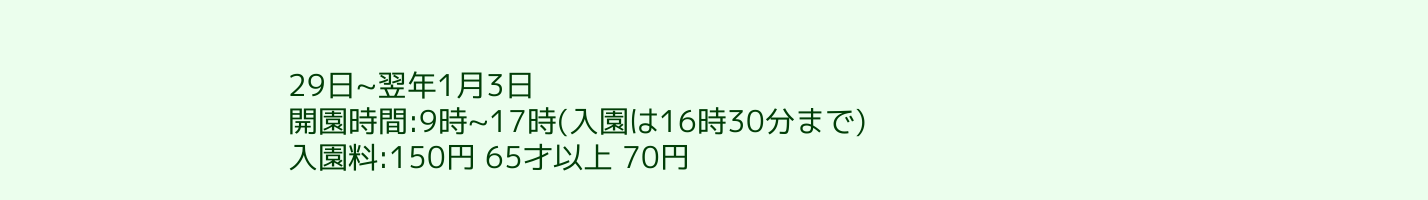29日~翌年1月3日
開園時間:9時~17時(入園は16時30分まで)
入園料:150円 65才以上 70円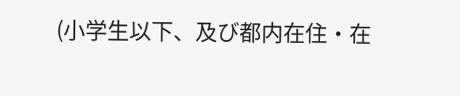(小学生以下、及び都内在住・在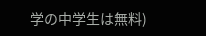学の中学生は無料)